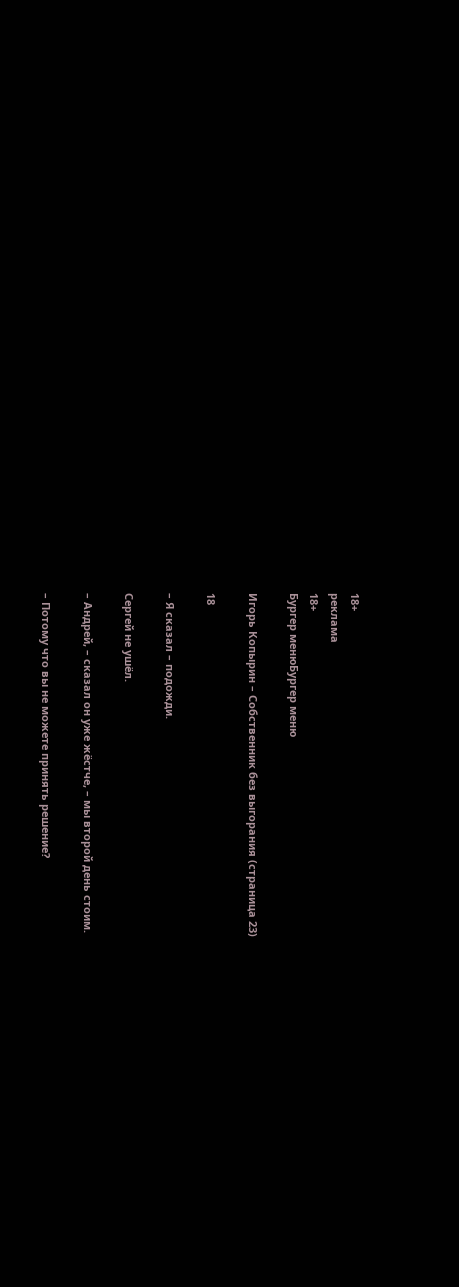18+
реклама
18+
Бургер менюБургер меню

Игорь Копырин – Собственник без выгорания (страница 23)

18

– Я сказал – подожди.

Сергей не ушёл.

– Андрей, – сказал он уже жёстче, – мы второй день стоим.

– Потому что вы не можете принять решение?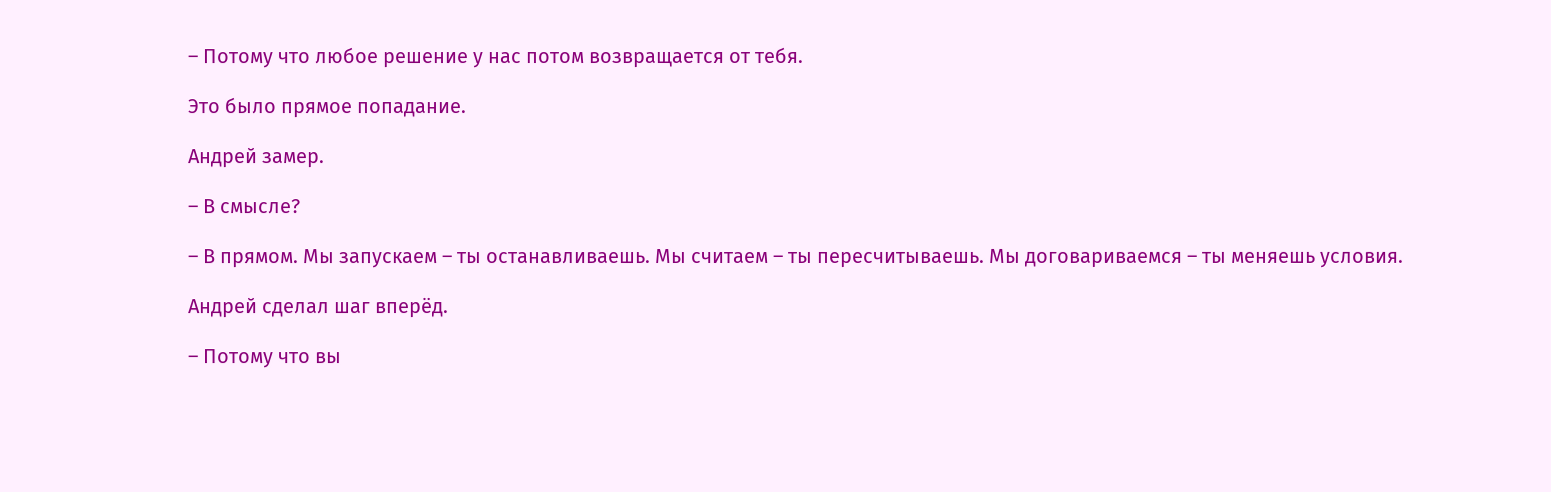– Потому что любое решение у нас потом возвращается от тебя.

Это было прямое попадание.

Андрей замер.

– В смысле?

– В прямом. Мы запускаем – ты останавливаешь. Мы считаем – ты пересчитываешь. Мы договариваемся – ты меняешь условия.

Андрей сделал шаг вперёд.

– Потому что вы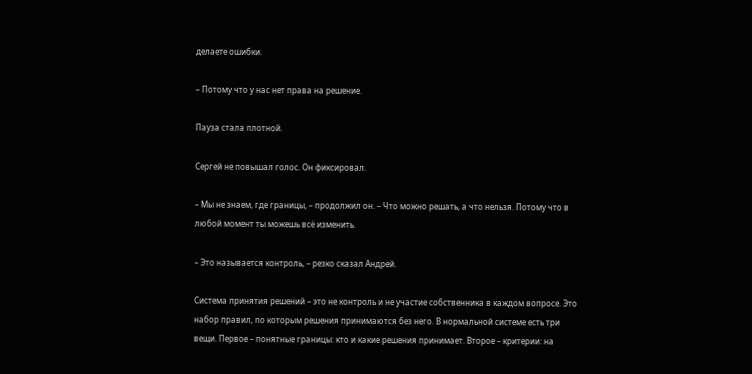делаете ошибки.

– Потому что у нас нет права на решение.

Пауза стала плотной.

Сергей не повышал голос. Он фиксировал.

– Мы не знаем, где границы, – продолжил он. – Что можно решать, а что нельзя. Потому что в любой момент ты можешь всё изменить.

– Это называется контроль, – резко сказал Андрей.

Система принятия решений – это не контроль и не участие собственника в каждом вопросе. Это набор правил, по которым решения принимаются без него. В нормальной системе есть три вещи. Первое – понятные границы: кто и какие решения принимает. Второе – критерии: на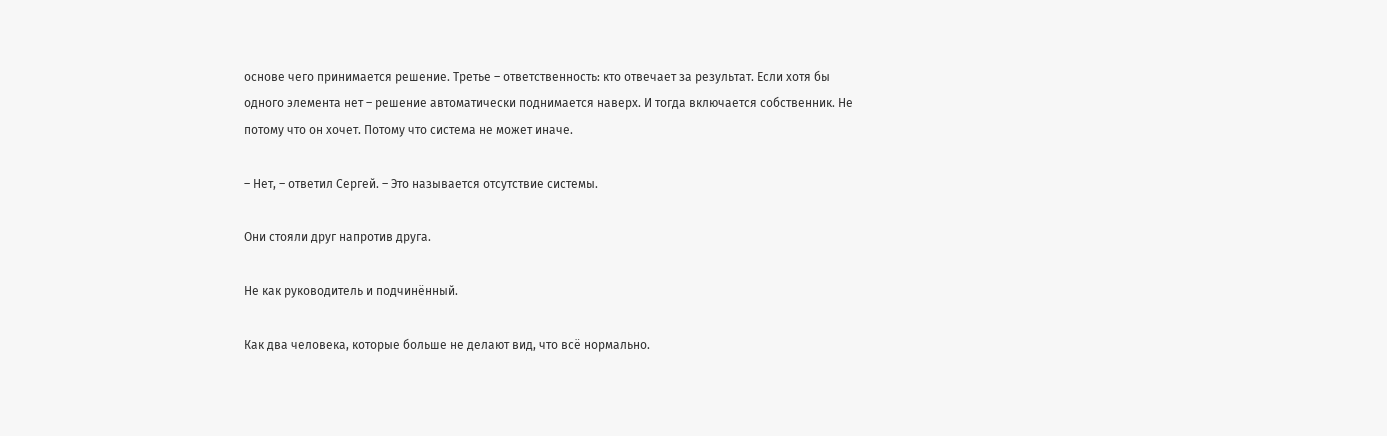основе чего принимается решение. Третье – ответственность: кто отвечает за результат. Если хотя бы одного элемента нет – решение автоматически поднимается наверх. И тогда включается собственник. Не потому что он хочет. Потому что система не может иначе.

– Нет, – ответил Сергей. – Это называется отсутствие системы.

Они стояли друг напротив друга.

Не как руководитель и подчинённый.

Как два человека, которые больше не делают вид, что всё нормально.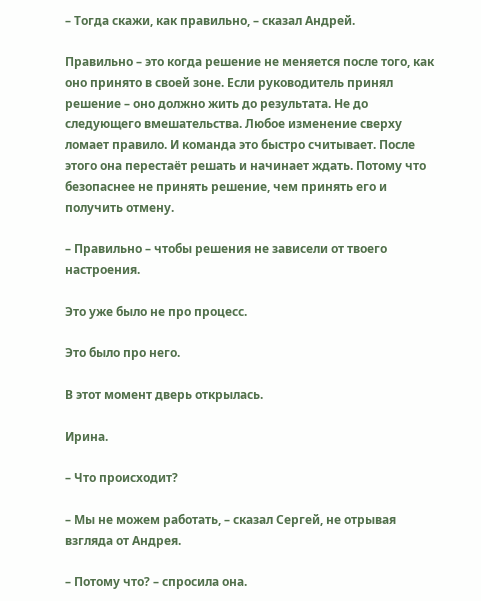– Тогда скажи, как правильно, – сказал Андрей.

Правильно – это когда решение не меняется после того, как оно принято в своей зоне. Если руководитель принял решение – оно должно жить до результата. Не до следующего вмешательства. Любое изменение сверху ломает правило. И команда это быстро считывает. После этого она перестаёт решать и начинает ждать. Потому что безопаснее не принять решение, чем принять его и получить отмену.

– Правильно – чтобы решения не зависели от твоего настроения.

Это уже было не про процесс.

Это было про него.

В этот момент дверь открылась.

Ирина.

– Что происходит?

– Мы не можем работать, – сказал Сергей, не отрывая взгляда от Андрея.

– Потому что? – спросила она.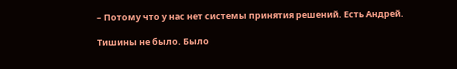– Потому что у нас нет системы принятия решений. Есть Андрей.

Тишины не было. Было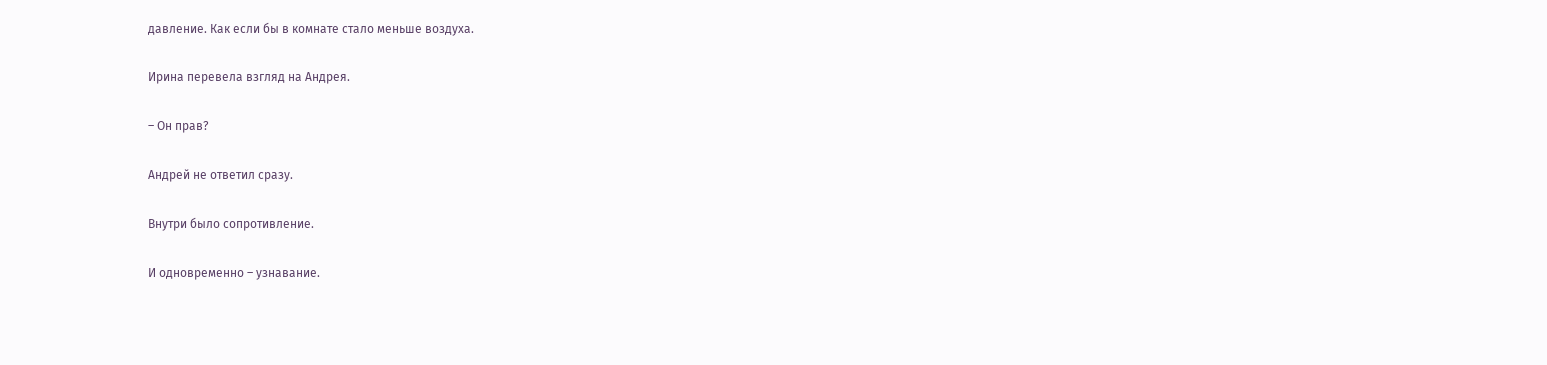давление. Как если бы в комнате стало меньше воздуха.

Ирина перевела взгляд на Андрея.

– Он прав?

Андрей не ответил сразу.

Внутри было сопротивление.

И одновременно – узнавание.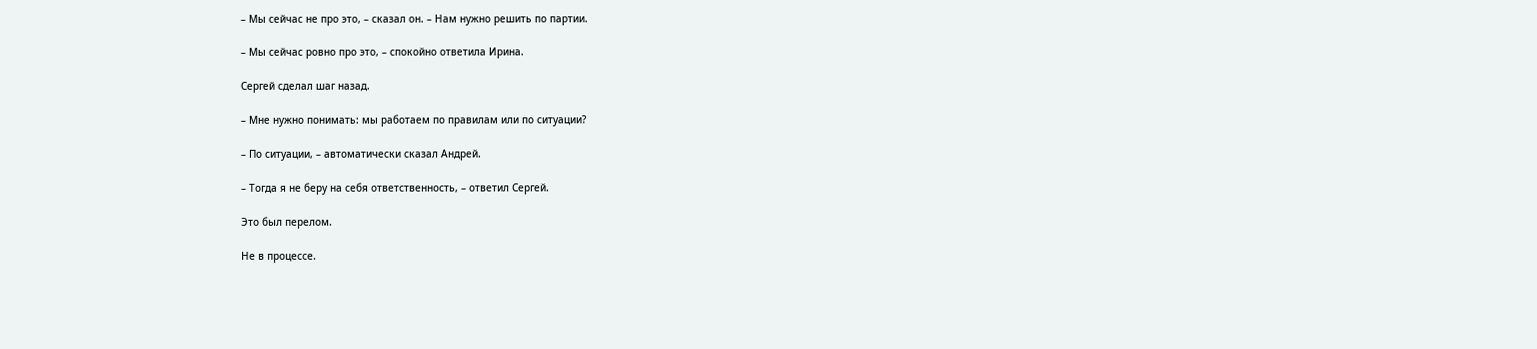– Мы сейчас не про это, – сказал он. – Нам нужно решить по партии.

– Мы сейчас ровно про это, – спокойно ответила Ирина.

Сергей сделал шаг назад.

– Мне нужно понимать: мы работаем по правилам или по ситуации?

– По ситуации, – автоматически сказал Андрей.

– Тогда я не беру на себя ответственность, – ответил Сергей.

Это был перелом.

Не в процессе.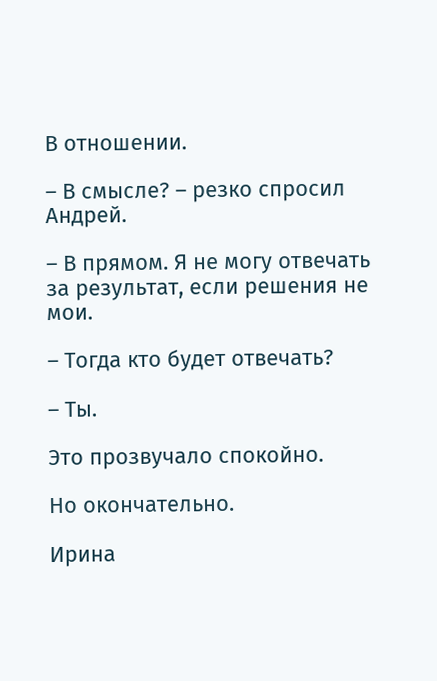В отношении.

– В смысле? – резко спросил Андрей.

– В прямом. Я не могу отвечать за результат, если решения не мои.

– Тогда кто будет отвечать?

– Ты.

Это прозвучало спокойно.

Но окончательно.

Ирина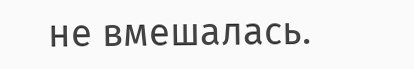не вмешалась.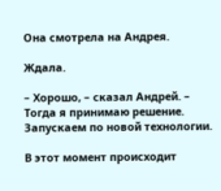Она смотрела на Андрея.

Ждала.

– Хорошо, – сказал Андрей. – Тогда я принимаю решение. Запускаем по новой технологии.

В этот момент происходит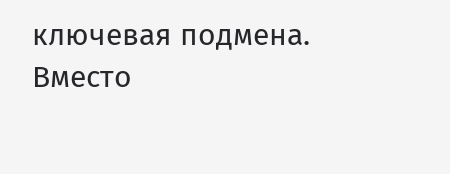ключевая подмена. Вместо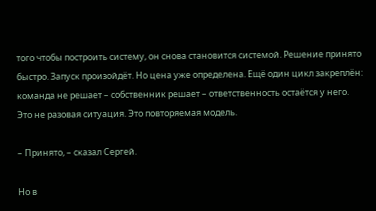того чтобы построить систему, он снова становится системой. Решение принято быстро. Запуск произойдёт. Но цена уже определена. Ещё один цикл закреплён: команда не решает – собственник решает – ответственность остаётся у него. Это не разовая ситуация. Это повторяемая модель.

– Принято, – сказал Сергей.

Но в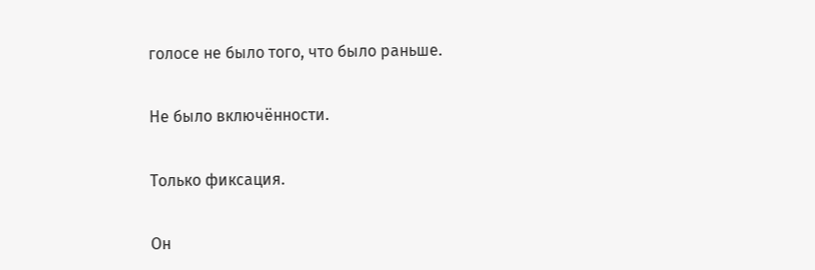голосе не было того, что было раньше.

Не было включённости.

Только фиксация.

Он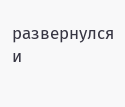развернулся и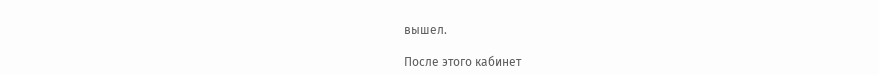вышел.

После этого кабинет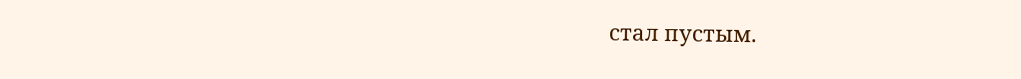стал пустым.